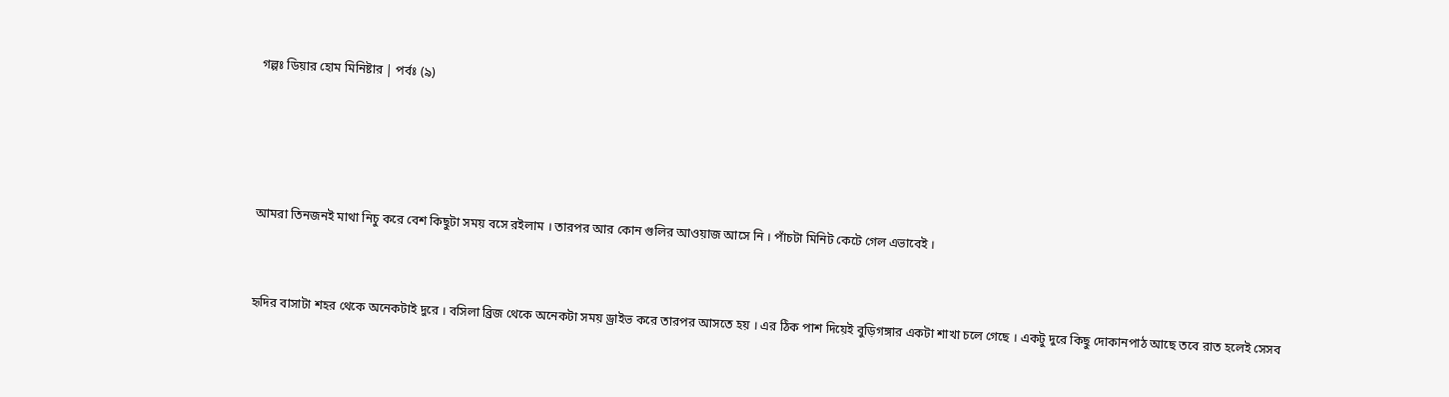গল্পঃ ডিয়ার হোম মিনিষ্টার | পর্বঃ (৯)




আমরা তিনজনই মাথা নিচু করে বেশ কিছুটা সময় বসে রইলাম । তারপর আর কোন গুলির আওয়াজ আসে নি । পাঁচটা মিনিট কেটে গেল এভাবেই ।


হৃদির বাসাটা শহর থেকে অনেকটাই দুরে । বসিলা ব্রিজ থেকে অনেকটা সময় ড্রাইভ করে তারপর আসতে হয় । এর ঠিক পাশ দিয়েই বুড়িগঙ্গার একটা শাখা চলে গেছে । একটু দুরে কিছু দোকানপাঠ আছে তবে রাত হলেই সেসব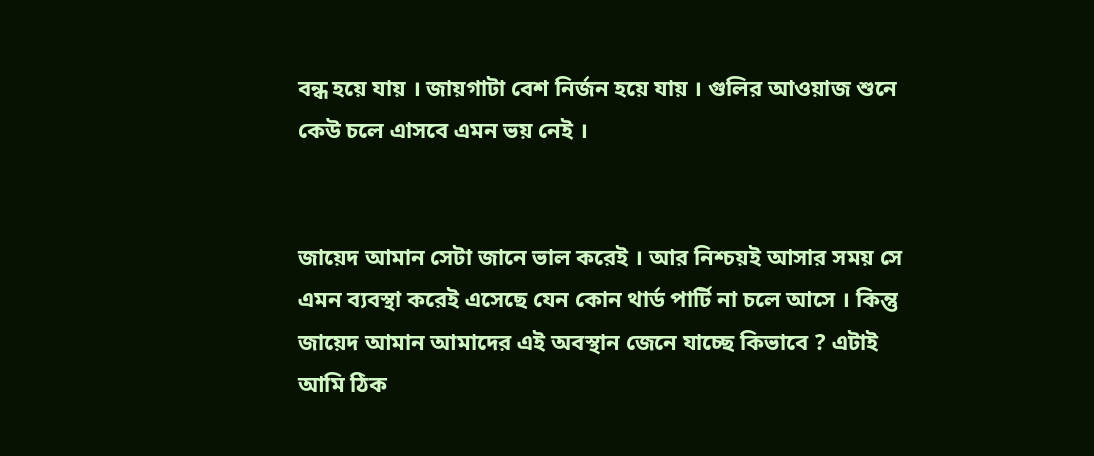বন্ধ হয়ে যায় । জায়গাটা বেশ নির্জন হয়ে যায় । গুলির আওয়াজ শুনে কেউ চলে এাসবে এমন ভয় নেই ।


জায়েদ আমান সেটা জানে ভাল করেই । আর নিশ্চয়ই আসার সময় সে এমন ব্যবস্থা করেই এসেছে যেন কোন থার্ড পার্টি না চলে আসে । কিন্তু জায়েদ আমান আমাদের এই অবস্থান জেনে যাচ্ছে কিভাবে ? এটাই আমি ঠিক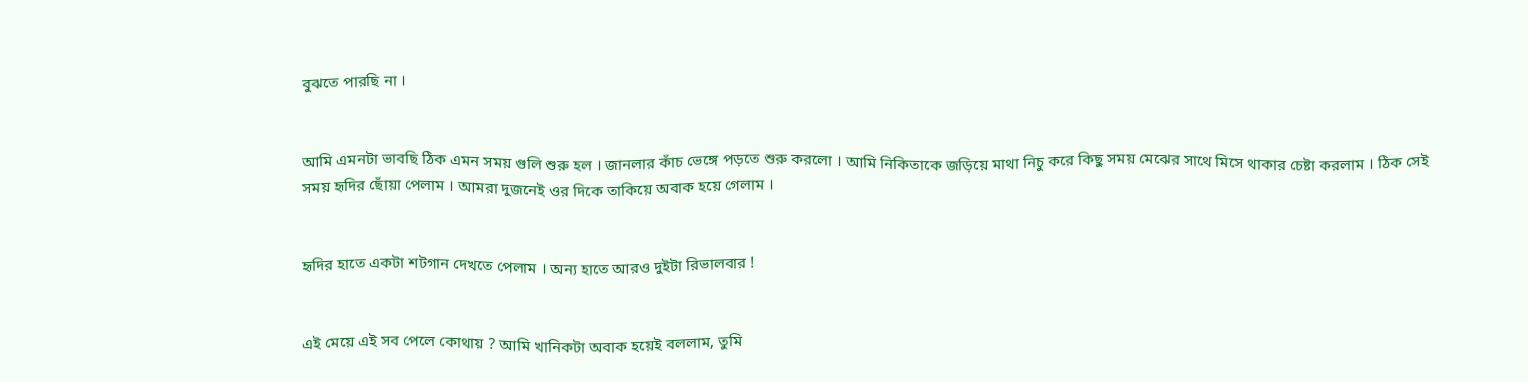বুঝতে পারছি না ।


আমি এমনটা ভাবছি ঠিক এমন সময় গুলি শুরু হল । জানলার কাঁচ ভেঙ্গে পড়তে শুরু করলো । আমি নিকিতাকে জড়িয়ে মাথা নিচু করে কিছু সময় মেঝের সাথে মিসে থাকার চেষ্টা করলাম । ঠিক সেই সময় হৃদির ছোঁয়া পেলাম । আমরা দুজনেই ওর দিকে তাকিয়ে অবাক হয়ে গেলাম ।


হৃদির হাতে একটা শটগান দেখতে পেলাম । অন্য হাতে আরও দুইটা রিভালবার !


এই মেয়ে এই সব পেলে কোথায় ? আমি খানিকটা অবাক হয়েই বললাম, তুমি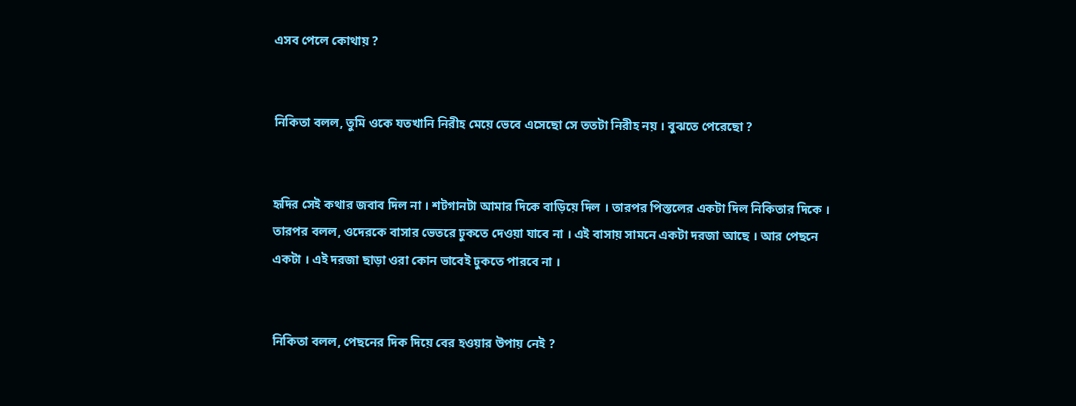এসব পেলে কোথায় ?


নিকিতা বলল, তুমি ওকে যতখানি নিরীহ মেয়ে ভেবে এসেছো সে ততটা নিরীহ নয় । বুঝতে পেরেছো ?


হৃদির সেই কথার জবাব দিল না । শটগানটা আমার দিকে বাড়িয়ে দিল । তারপর পিস্তলের একটা দিল নিকিতার দিকে । তারপর বলল, ওদেরকে বাসার ভেতরে ঢুকতে দেওয়া যাবে না । এই বাসায় সামনে একটা দরজা আছে । আর পেছনে একটা । এই দরজা ছাড়া ওরা কোন ভাবেই ঢুকতে পারবে না ।


নিকিতা বলল, পেছনের দিক দিয়ে বের হওয়ার উপায় নেই ?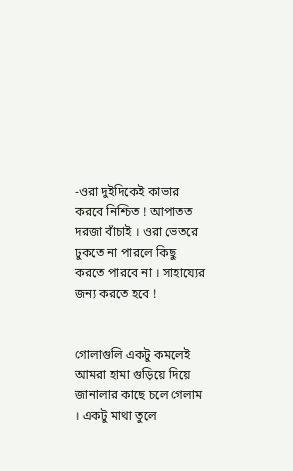-ওরা দুইদিকেই কাভার করবে নিশ্চিত ! আপাতত দরজা বাঁচাই । ওরা ভেতরে ঢুকতে না পারলে কিছু করতে পারবে না । সাহায্যের জন্য করতে হবে !


গোলাগুলি একটু কমলেই আমরা হামা গুড়িয়ে দিয়ে জানালার কাছে চলে গেলাম । একটু মাথা তুলে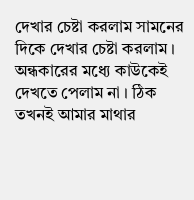দেখার চেষ্টা করলাম সামনের দিকে দেখার চেষ্টা করলাম । অন্ধকারের মধ্যে কাউকেই দেখতে পেলাম না । ঠিক তখনই আমার মাথার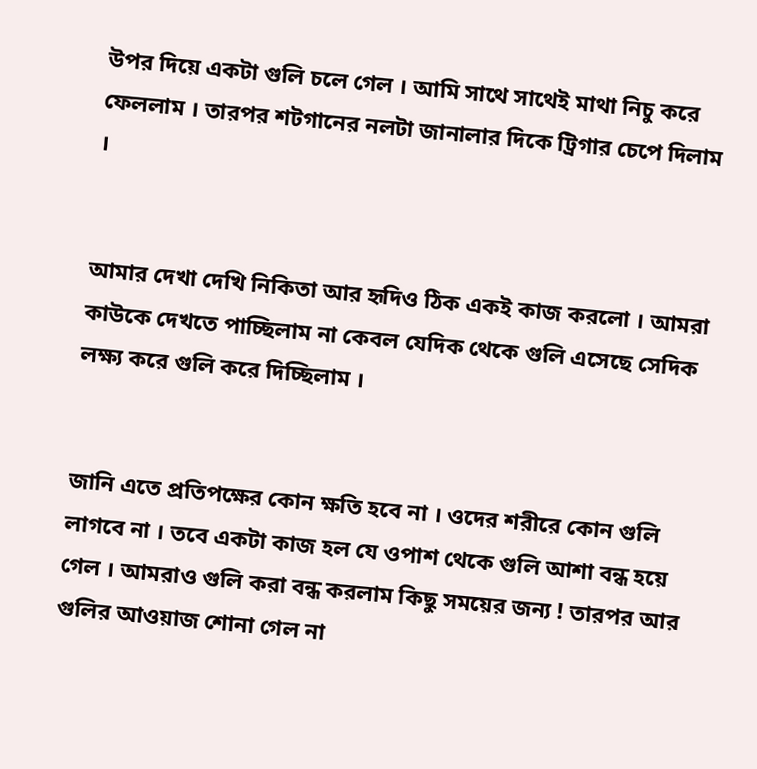উপর দিয়ে একটা গুলি চলে গেল । আমি সাথে সাথেই মাথা নিচু করে ফেললাম । তারপর শটগানের নলটা জানালার দিকে ট্রিগার চেপে দিলাম ।


আমার দেখা দেখি নিকিতা আর হৃদিও ঠিক একই কাজ করলো । আমরা কাউকে দেখতে পাচ্ছিলাম না কেবল যেদিক থেকে গুলি এসেছে সেদিক লক্ষ্য করে গুলি করে দিচ্ছিলাম ।


জানি এতে প্রতিপক্ষের কোন ক্ষতি হবে না । ওদের শরীরে কোন গুলি লাগবে না । তবে একটা কাজ হল যে ওপাশ থেকে গুলি আশা বন্ধ হয়ে গেল । আমরাও গুলি করা বন্ধ করলাম কিছু সময়ের জন্য ! তারপর আর গুলির আওয়াজ শোনা গেল না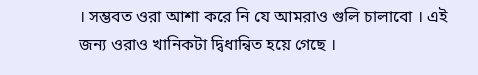। সম্ভবত ওরা আশা করে নি যে আমরাও গুলি চালাবো । এই জন্য ওরাও খানিকটা দ্বিধান্বিত হয়ে গেছে ।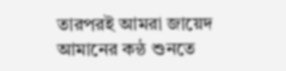তারপরই আমরা জায়েদ আমানের কন্ঠ শুনতে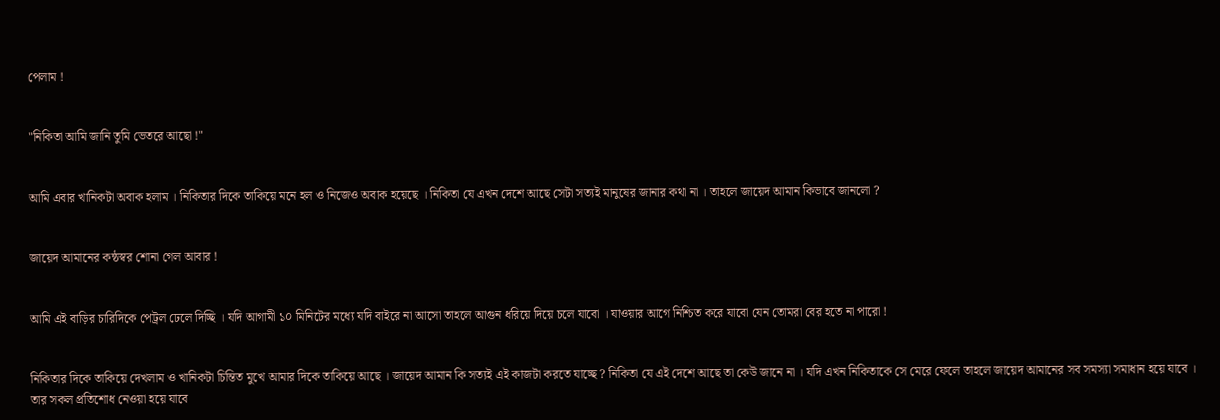পেলাম !


"নিকিতা আমি জানি তুমি ভেতরে আছো !"


আমি এবার খানিকটা অবাক হলাম । নিকিতার দিকে তাকিয়ে মনে হল ও নিজেও অবাক হয়েছে । নিকিতা যে এখন দেশে আছে সেটা সত্যই মানুষের জানার কথা না । তাহলে জায়েদ আমান কিভাবে জানলো ?


জায়েদ আমানের কন্ঠস্বর শোনা গেল আবার !


আমি এই বাড়ির চারিদিকে পেট্রল ঢেলে দিচ্ছি । যদি আগামী ১০ মিনিটের মধ্যে যদি বাইরে না আসো তাহলে আগুন ধরিয়ে দিয়ে চলে যাবো । যাওয়ার আগে নিশ্চিত করে যাবো যেন তোমরা বের হতে না পারো !


নিকিতার দিকে তাকিয়ে দেখলাম ও খানিকটা চিন্তিত মুখে আমার দিকে তাকিয়ে আছে । জায়েদ আমান কি সত্যই এই কাজটা করতে যাচ্ছে ? নিকিতা যে এই দেশে আছে তা কেউ জানে না । যদি এখন নিকিতাকে সে মেরে ফেলে তাহলে জায়েদ আমানের সব সমস্যা সমাধান হয়ে যাবে । তার সকল প্রতিশোধ নেওয়া হয়ে যাবে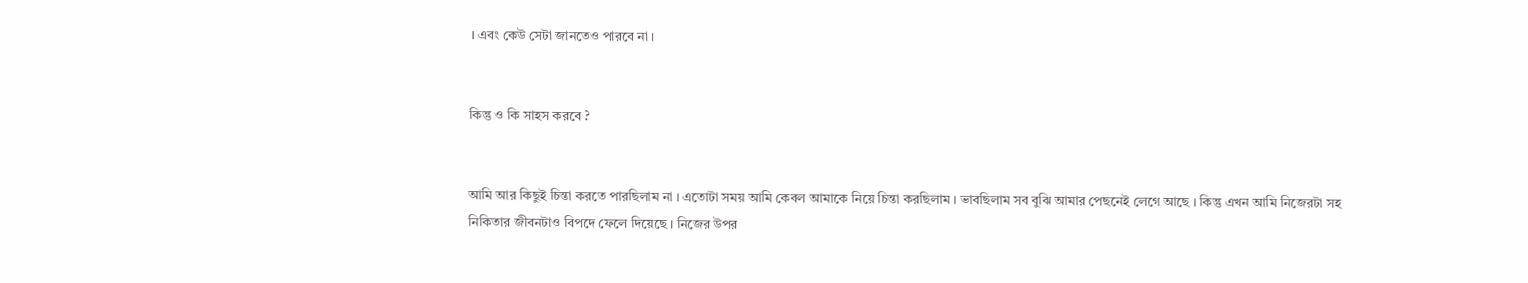। এবং কেউ সেটা জানতেও পারবে না ।


কিন্তু ও কি সাহস করবে ?


আমি আর কিছুই চিন্তা করতে পারছিলাম না । এতোটা সময় আমি কেবল আমাকে নিয়ে চিন্তা করছিলাম । ভাবছিলাম সব বুঝি আমার পেছনেই লেগে আছে । কিন্তু এখন আমি নিজেরটা সহ নিকিতার জীবনটাও বিপদে ফেলে দিয়েছে । নিজের উপর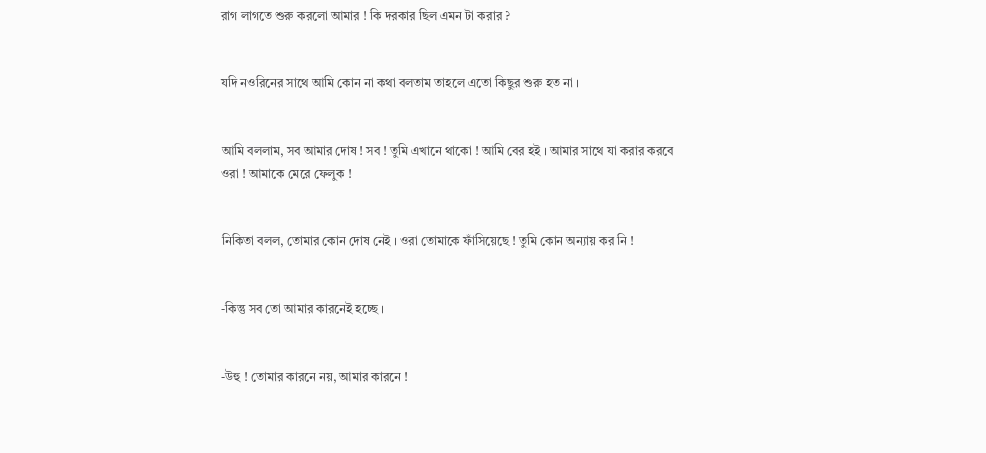রাগ লাগতে শুরু করলো আমার ! কি দরকার ছিল এমন টা করার ?


যদি নওরিনের সাথে আমি কোন না কথা বলতাম তাহলে এতো কিছুর শুরু হত না ।


আমি বললাম, সব আমার দোষ ! সব ! তুমি এখানে থাকো ! আমি বের হই । আমার সাথে যা করার করবে ওরা ! আমাকে মেরে ফেলুক !


নিকিতা বলল, তোমার কোন দোষ নেই । ওরা তোমাকে ফাঁসিয়েছে ! তুমি কোন অন্যায় কর নি !


-কিন্তু সব তো আমার কারনেই হচ্ছে ।


-উহু ! তোমার কারনে নয়, আমার কারনে !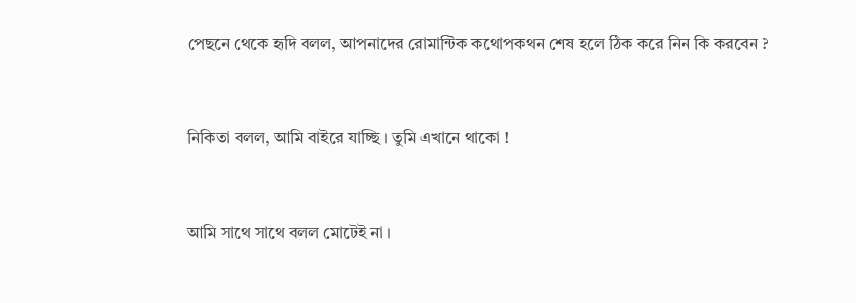পেছনে থেকে হৃদি বলল, আপনাদের রোমান্টিক কথোপকথন শেষ হলে ঠিক করে নিন কি করবেন ?


নিকিতা বলল, আমি বাইরে যাচ্ছি । তুমি এখানে থাকো !


আমি সাথে সাথে বলল মোটেই না ।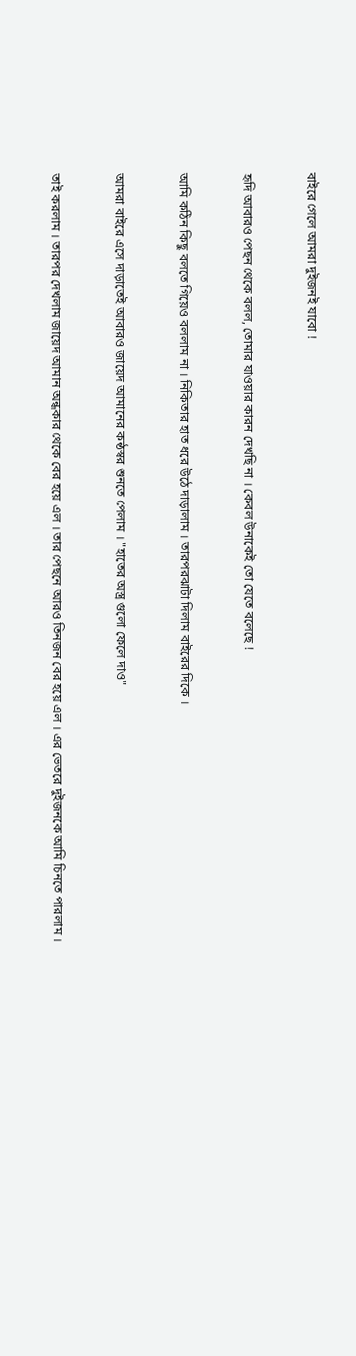বাইরে গেলে আমরা দুইজনই যাবো !


হৃদি আবারও পেছন থেকে বলল, তোমার যাওয়ার কারন দেখছি না । কেবল উনাকেই তো যেতে বলেছে !


আমি কঠিন কিছু বলতে গিয়েও বললাম না । নিকিতার হাত ধরে উঠে দাড়ালাম । তারপরঝাটা দিলাম বাইরের দিকে ।


আমরা বাইরে এসে দাড়াতেই আবারও জায়েদ আমানের কন্ঠস্বর শুনতে পেলাম । "হাতের অস্ত্র গুলো ফেলে দাও"


তাই করলাম । তারপর দেখলাম জায়েদ আমান অন্ধকার থেকে বের হয়ে এল । তার পেছনে আরও তিনজন বের হয়ে এল । এর ভেতরে দুইজনকে আমি চিনতে পারলাম ।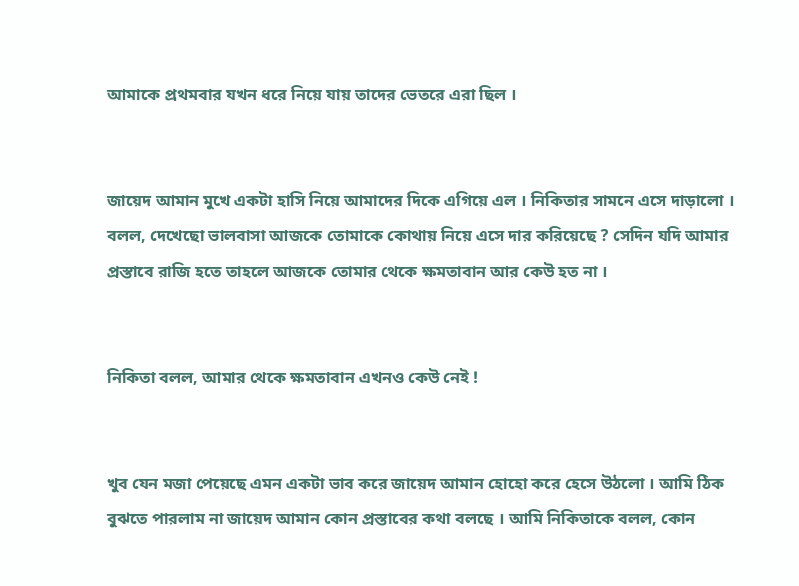আমাকে প্রথমবার যখন ধরে নিয়ে যায় তাদের ভেতরে এরা ছিল ।


জায়েদ আমান মুখে একটা হাসি নিয়ে আমাদের দিকে এগিয়ে এল । নিকিতার সামনে এসে দাড়ালো । বলল, দেখেছো ভালবাসা আজকে তোমাকে কোথায় নিয়ে এসে দার করিয়েছে ? সেদিন যদি আমার প্রস্তাবে রাজি হতে তাহলে আজকে তোমার থেকে ক্ষমতাবান আর কেউ হত না ।


নিকিতা বলল, আমার থেকে ক্ষমতাবান এখনও কেউ নেই !


খুব যেন মজা পেয়েছে এমন একটা ভাব করে জায়েদ আমান হোহো করে হেসে উঠলো । আমি ঠিক বুঝতে পারলাম না জায়েদ আমান কোন প্রস্তাবের কথা বলছে । আমি নিকিতাকে বলল, কোন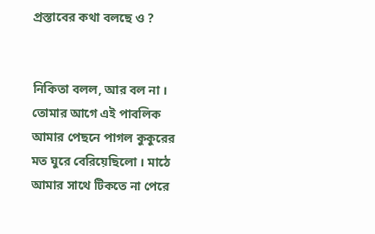প্রস্তাবের কথা বলছে ও ?


নিকিতা বলল, আর বল না । তোমার আগে এই পাবলিক আমার পেছনে পাগল কুকুরের মত ঘুরে বেরিয়েছিলো । মাঠে আমার সাথে টিকতে না পেরে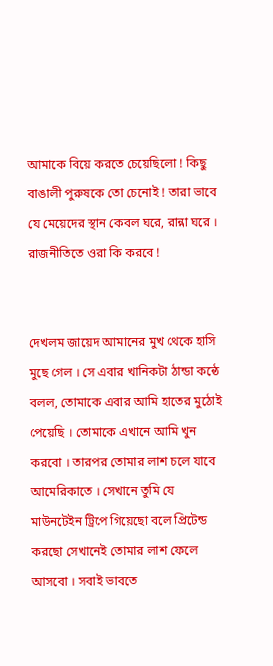আমাকে বিয়ে করতে চেয়েছিলো ! কিছু বাঙালী পুরুষকে তো চেনোই ! তারা ভাবে যে মেয়েদের স্থান কেবল ঘরে, রান্না ঘরে । রাজনীতিতে ওরা কি করবে !


দেখলম জায়েদ আমানের মুখ থেকে হাসি মুছে গেল । সে এবার খানিকটা ঠান্ডা কন্ঠে বলল, তোমাকে এবার আমি হাতের মুঠোই পেয়েছি । তোমাকে এখানে আমি খুন করবো । তারপর তোমার লাশ চলে যাবে আমেরিকাতে । সেখানে তুমি যে মাউনটেইন ট্রিপে গিয়েছো বলে প্রিটেন্ড করছো সেখানেই তোমার লাশ ফেলে আসবো । সবাই ভাবতে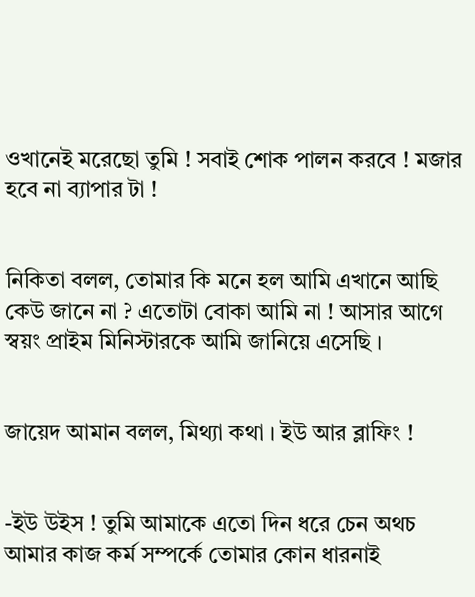ওখানেই মরেছো তুমি ! সবাই শোক পালন করবে ! মজার হবে না ব্যাপার টা !


নিকিতা বলল, তোমার কি মনে হল আমি এখানে আছি কেউ জানে না ? এতোটা বোকা আমি না ! আসার আগে স্বয়ং প্রাইম মিনিস্টারকে আমি জানিয়ে এসেছি ।


জায়েদ আমান বলল, মিথ্যা কথা । ইউ আর ব্লাফিং !


-ইউ উইস ! তুমি আমাকে এতো দিন ধরে চেন অথচ আমার কাজ কর্ম সম্পর্কে তোমার কোন ধারনাই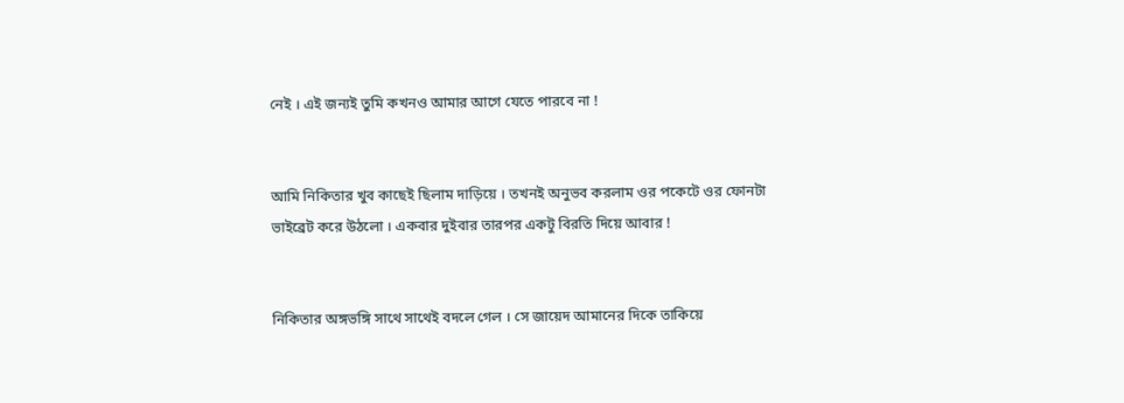নেই । এই জন্যই তুমি কখনও আমার আগে যেতে পারবে না !


আমি নিকিতার খুব কাছেই ছিলাম দাড়িয়ে । তখনই অনুভব করলাম ওর পকেটে ওর ফোনটা ভাইব্রেট করে উঠলো । একবার দুইবার তারপর একটু বিরতি দিয়ে আবার !


নিকিতার অঙ্গভঙ্গি সাথে সাথেই বদলে গেল । সে জায়েদ আমানের দিকে তাকিয়ে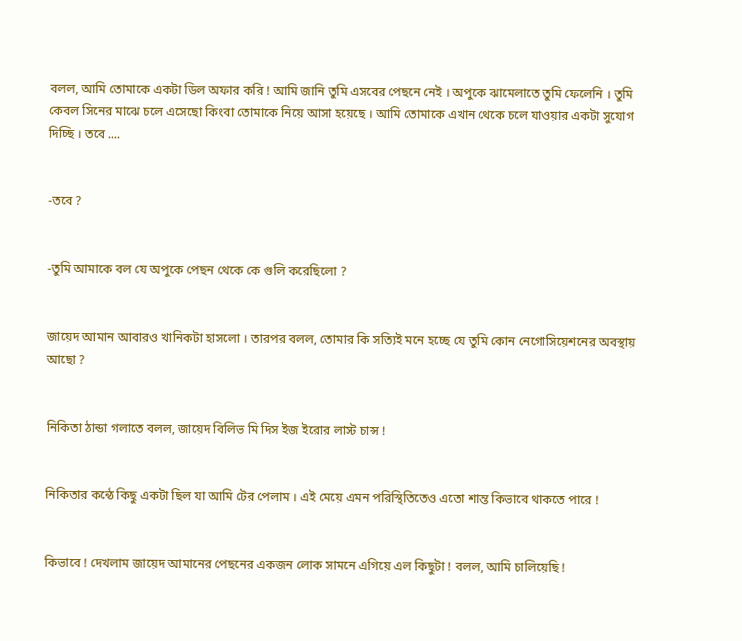বলল, আমি তোমাকে একটা ডিল অফার করি ! আমি জানি তুমি এসবের পেছনে নেই । অপুকে ঝামেলাতে তুমি ফেলেনি । তুমি কেবল সিনের মাঝে চলে এসেছো কিংবা তোমাকে নিয়ে আসা হয়েছে । আমি তোমাকে এখান থেকে চলে যাওয়ার একটা সুযোগ দিচ্ছি । তবে ....


-তবে ?


-তুমি আমাকে বল যে অপুকে পেছন থেকে কে গুলি করেছিলো ?


জায়েদ আমান আবারও খানিকটা হাসলো । তারপর বলল, তোমার কি সত্যিই মনে হচ্ছে যে তুমি কোন নেগোসিয়েশনের অবস্থায় আছো ?


নিকিতা ঠান্ডা গলাতে বলল, জায়েদ বিলিভ মি দিস ইজ ইরোর লাস্ট চান্স !


নিকিতার কন্ঠে কিছু একটা ছিল যা আমি টের পেলাম । এই মেয়ে এমন পরিস্থিতিতেও এতো শান্ত কিভাবে থাকতে পারে !


কিভাবে ! দেখলাম জায়েদ আমানের পেছনের একজন লোক সামনে এগিয়ে এল কিছুটা ! বলল, আমি চালিয়েছি !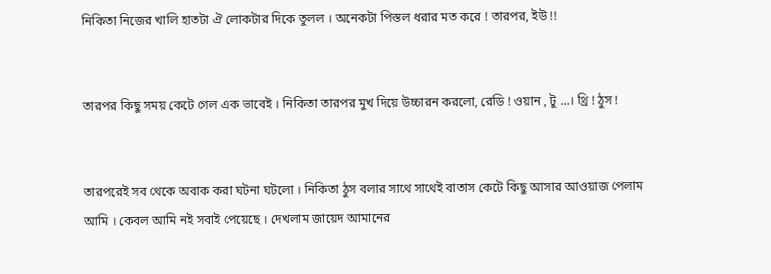নিকিতা নিজের খালি হাতটা ঐ লোকটার দিকে তুলল । অনেকটা পিস্তল ধরার মত করে ! তারপর, ইউ !!


তারপর কিছু সময় কেটে গেল এক ভাবেই । নিকিতা তারপর মুখ দিয়ে উচ্চারন করলো, রেডি ! ওয়ান , টু ...। থ্রি ! ঠুস !


তারপরেই সব থেকে অবাক করা ঘটনা ঘটলো । নিকিতা ঠুস বলার সাথে সাথেই বাতাস কেটে কিছু আসার আওয়াজ পেলাম আমি । কেবল আমি নই সবাই পেয়েছে । দেখলাম জায়েদ আমানের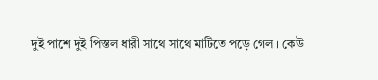দুই পাশে দুই পিস্তল ধারী সাথে সাথে মাটিতে পড়ে গেল । কেউ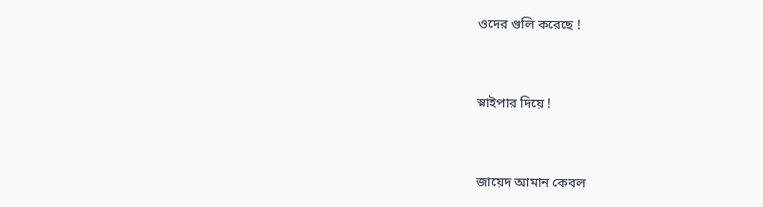ওদের গুলি করেছে !


স্নাইপার দিয়ে !


জায়েদ আমান কেবল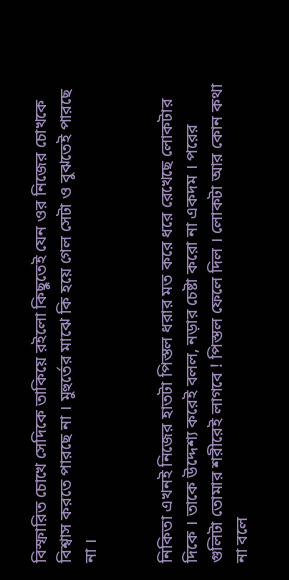বিস্ফারিত চোখে সেদিকে তাকিয়ে রইলো কিছুতেই যেন ওর নিজের চোখকে বিশ্বাস করতে পারছে না । মুহুর্তের মাঝে কি হয়ে গেল সেটা ও বুঝতেই পারছে না ।


নিকিতা এখনই নিজের হাতটা পিস্তল ধরার মত করে ধরে রেখেছে লোকটার দিকে । তাকে উদ্দেশ্য করেই বলল, নড়ার চেষ্টা করো না একদম । পরের গুলিটা তোমার শরীরেই লাগবে ! পিস্তল ফেলে দিল । লোকটা আর কোন কথা না বলে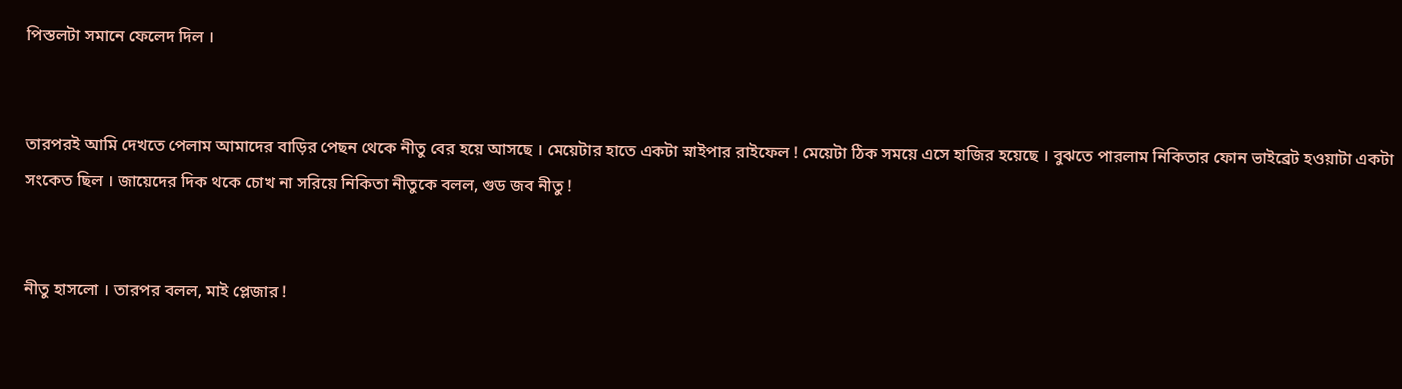পিস্তলটা সমানে ফেলেদ দিল ।


তারপরই আমি দেখতে পেলাম আমাদের বাড়ির পেছন থেকে নীতু বের হয়ে আসছে । মেয়েটার হাতে একটা স্নাইপার রাইফেল ! মেয়েটা ঠিক সময়ে এসে হাজির হয়েছে । বুঝতে পারলাম নিকিতার ফোন ভাইব্রেট হওয়াটা একটা সংকেত ছিল । জায়েদের দিক থকে চোখ না সরিয়ে নিকিতা নীতুকে বলল, গুড জব নীতু !


নীতু হাসলো । তারপর বলল, মাই প্লেজার !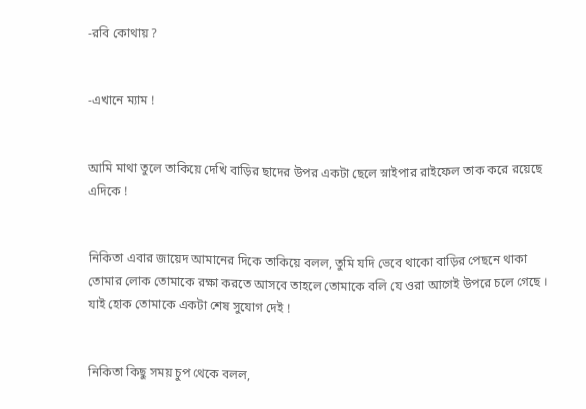-রবি কোথায় ?


-এখানে ম্যাম !


আমি মাথা তুলে তাকিয়ে দেখি বাড়ির ছাদের উপর একটা ছেলে স্নাইপার রাইফেল তাক করে রয়েছে এদিকে !


নিকিতা এবার জায়েদ আমানের দিকে তাকিয়ে বলল, তুমি যদি ভেবে থাকো বাড়ির পেছনে থাকা তোমার লোক তোমাকে রক্ষা করতে আসবে তাহলে তোমাকে বলি যে ওরা আগেই উপরে চলে গেছে । যাই হোক তোমাকে একটা শেষ সুযোগ দেই !


নিকিতা কিছু সময় চুপ থেকে বলল,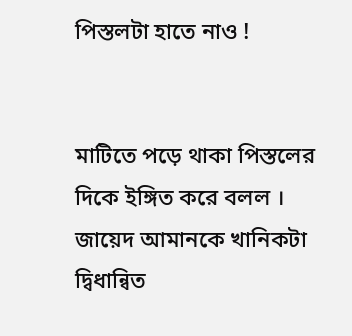পিস্তলটা হাতে নাও !


মাটিতে পড়ে থাকা পিস্তলের দিকে ইঙ্গিত করে বলল । জায়েদ আমানকে খানিকটা দ্বিধান্বিত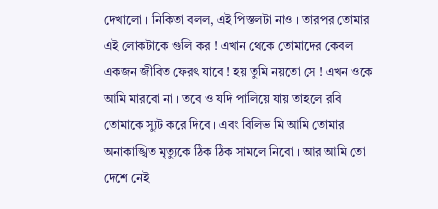দেখালো । নিকিতা বলল, এই পিস্তলটা নাও । তারপর তোমার এই লোকটাকে গুলি কর ! এখান থেকে তোমাদের কেবল একজন জীবিত ফেরৎ যাবে ! হয় তুমি নয়তো সে ! এখন ওকে আমি মারবো না । তবে ও যদি পালিয়ে যায় তাহলে রবি তোমাকে স্যুট করে দিবে । এবং বিলিভ মি আমি তোমার অনাকাঙ্খিত মৃত্যুকে ঠিক ঠিক সামলে নিবো । আর আমি তো দেশে নেই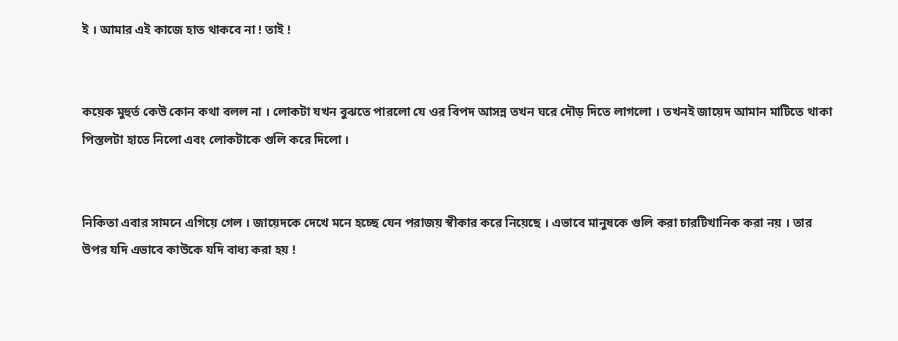ই । আমার এই কাজে হাত থাকবে না ! তাই !


কয়েক মুহুর্ত কেউ কোন কথা বলল না । লোকটা যখন বুঝতে পারলো যে ওর বিপদ আসন্ন তখন ঘরে দৌড় দিতে লাগলো । তখনই জায়েদ আমান মাটিতে থাকা পিস্তলটা হাতে নিলো এবং লোকটাকে গুলি করে দিলো ।


নিকিতা এবার সামনে এগিয়ে গেল । জায়েদকে দেখে মনে হচ্ছে যেন পরাজয় স্বীকার করে নিয়েছে । এভাবে মানুষকে গুলি করা চারটিখানিক করা নয় । তার উপর যদি এভাবে কাউকে যদি বাধ্য করা হয় !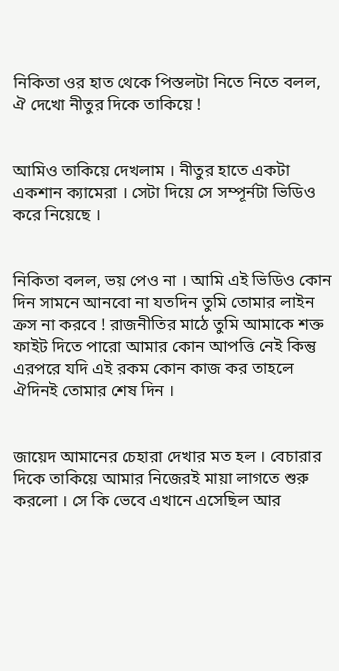নিকিতা ওর হাত থেকে পিস্তলটা নিতে নিতে বলল, ঐ দেখো নীতুর দিকে তাকিয়ে !


আমিও তাকিয়ে দেখলাম । নীতুর হাতে একটা একশান ক্যামেরা । সেটা দিয়ে সে সম্পূর্নটা ভিডিও করে নিয়েছে ।


নিকিতা বলল, ভয় পেও না । আমি এই ভিডিও কোন দিন সামনে আনবো না যতদিন তুমি তোমার লাইন ক্রস না করবে ! রাজনীতির মাঠে তুমি আমাকে শক্ত ফাইট দিতে পারো আমার কোন আপত্তি নেই কিন্তু এরপরে যদি এই রকম কোন কাজ কর তাহলে ঐদিনই তোমার শেষ দিন ।


জায়েদ আমানের চেহারা দেখার মত হল । বেচারার দিকে তাকিয়ে আমার নিজেরই মায়া লাগতে শুরু করলো । সে কি ভেবে এখানে এসেছিল আর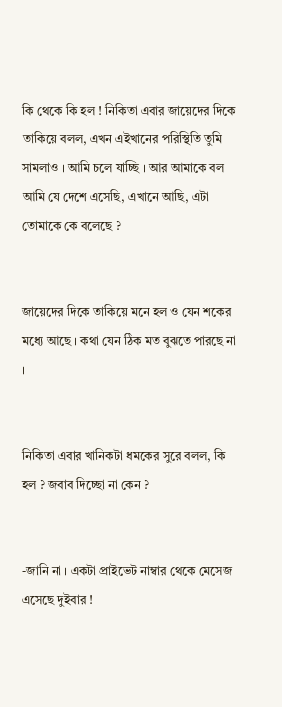কি থেকে কি হল ! নিকিতা এবার জায়েদের দিকে তাকিয়ে বলল, এখন এইখানের পরিস্থিতি তুমি সামলাও । আমি চলে যাচ্ছি । আর আমাকে বল আমি যে দেশে এসেছি, এখানে আছি, এটা তোমাকে কে বলেছে ?


জায়েদের দিকে তাকিয়ে মনে হল ও যেন শকের মধ্যে আছে । কথা যেন ঠিক মত বুঝতে পারছে না ।


নিকিতা এবার খানিকটা ধমকের সুরে বলল, কি হল ? জবাব দিচ্ছো না কেন ?


-জানি না । একটা প্রাইভেট নাম্বার থেকে মেসেজ এসেছে দুইবার !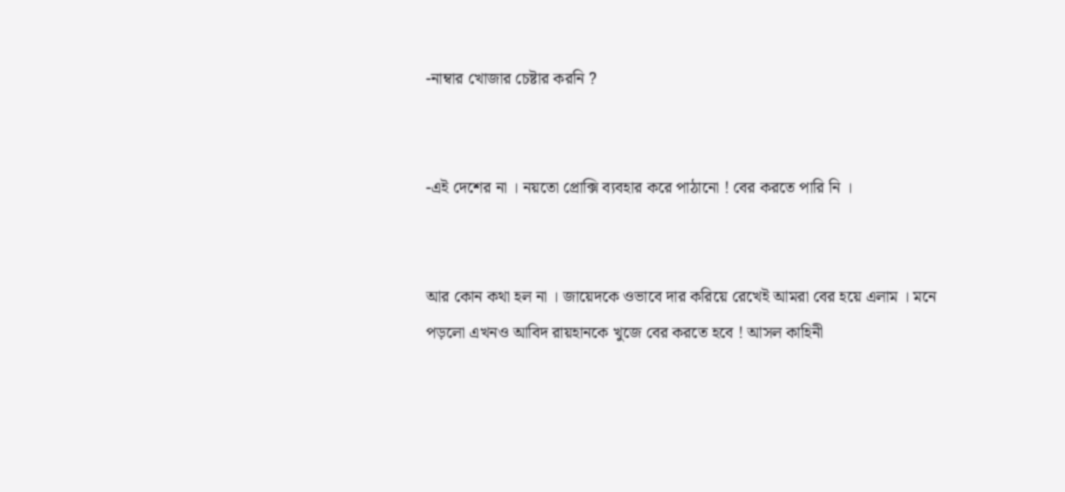-নাম্বার খোজার চেষ্টার করনি ?


-এই দেশের না । নয়তো প্রোক্সি ব্যবহার করে পাঠানো ! বের করতে পারি নি ।


আর কোন কথা হল না । জায়েদকে ওভাবে দার করিয়ে রেখেই আমরা বের হয়ে এলাম । মনে পড়লো এখনও আবিদ রায়হানকে খুজে বের করতে হবে ! আসল কাহিনী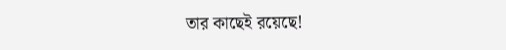তার কাছেই রয়েছে!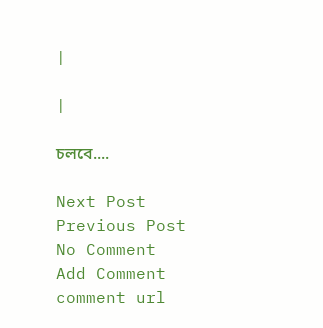|

|

চলবে....

Next Post Previous Post
No Comment
Add Comment
comment url